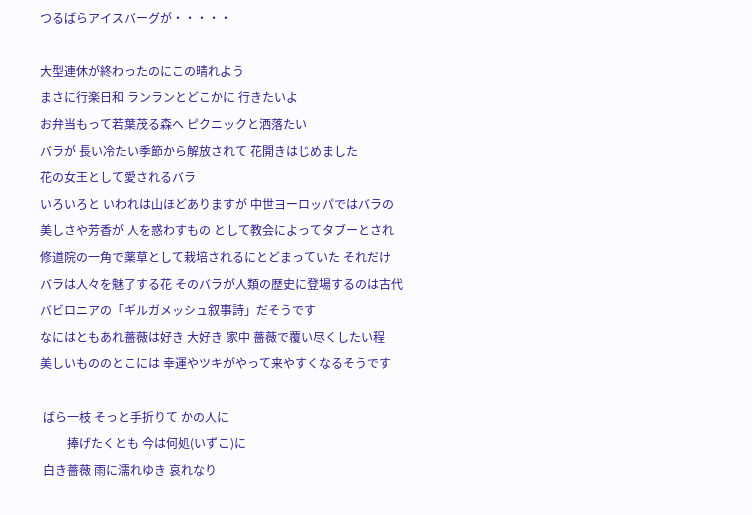つるばらアイスバーグが・・・・・

大型連休が終わったのにこの晴れよう
まさに行楽日和 ランランとどこかに 行きたいよ
お弁当もって若葉茂る森へ ピクニックと洒落たい
バラが 長い冷たい季節から解放されて 花開きはじめました
花の女王として愛されるバラ
いろいろと いわれは山ほどありますが 中世ヨーロッパではバラの
美しさや芳香が 人を惑わすもの として教会によってタブーとされ
修道院の一角で薬草として栽培されるにとどまっていた それだけ
バラは人々を魅了する花 そのバラが人類の歴史に登場するのは古代
バビロニアの「ギルガメッシュ叙事詩」だそうです
なにはともあれ薔薇は好き 大好き 家中 薔薇で覆い尽くしたい程
美しいもののとこには 幸運やツキがやって来やすくなるそうです

 ばら一枝 そっと手折りて かの人に
         捧げたくとも 今は何処(いずこ)に
 白き薔薇 雨に濡れゆき 哀れなり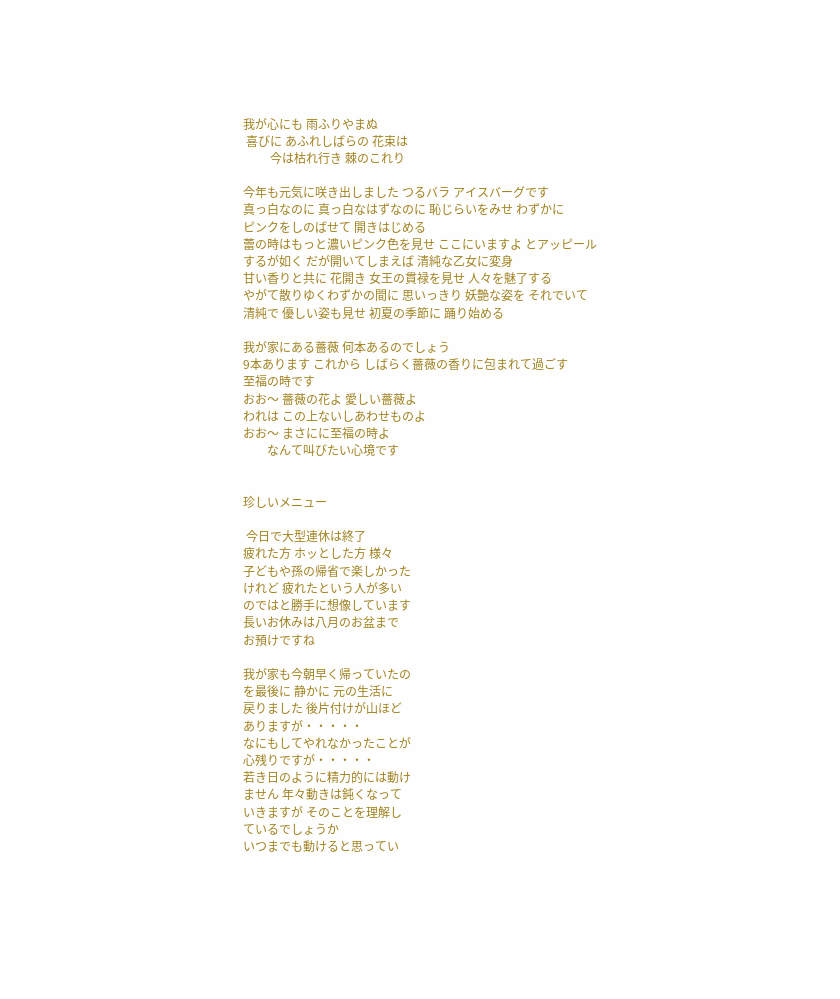我が心にも 雨ふりやまぬ
 喜びに あふれしばらの 花束は
         今は枯れ行き 棘のこれり

今年も元気に咲き出しました つるバラ アイスバーグです
真っ白なのに 真っ白なはずなのに 恥じらいをみせ わずかに
ピンクをしのばせて 開きはじめる
蕾の時はもっと濃いピンク色を見せ ここにいますよ とアッピール
するが如く だが開いてしまえば 清純な乙女に変身
甘い香りと共に 花開き 女王の貫禄を見せ 人々を魅了する
やがて散りゆくわずかの間に 思いっきり 妖艶な姿を それでいて
清純で 優しい姿も見せ 初夏の季節に 踊り始める

我が家にある薔薇 何本あるのでしょう
9本あります これから しばらく薔薇の香りに包まれて過ごす
至福の時です
おお〜 薔薇の花よ 愛しい薔薇よ
われは この上ないしあわせものよ
おお〜 まさにに至福の時よ
        なんて叫びたい心境です


珍しいメニュー

 今日で大型連休は終了
疲れた方 ホッとした方 様々
子どもや孫の帰省で楽しかった
けれど 疲れたという人が多い
のではと勝手に想像しています
長いお休みは八月のお盆まで
お預けですね

我が家も今朝早く帰っていたの
を最後に 静かに 元の生活に
戻りました 後片付けが山ほど
ありますが・・・・・
なにもしてやれなかったことが
心残りですが・・・・・
若き日のように精力的には動け
ません 年々動きは鈍くなって
いきますが そのことを理解し
ているでしょうか
いつまでも動けると思ってい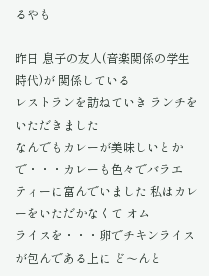るやも

昨日 息子の友人(音楽関係の学生時代)が 関係している
レストランを訪ねていき ランチをいただきました
なんでもカレーが美味しいとかで・・・カレーも色々でバラエ
ティーに富んでいました 私はカレーをいただかなくて オム
ライスを・・・卵でチキンライスが包んである上に ど〜んと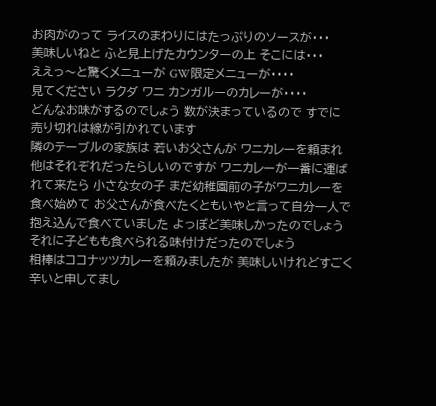お肉がのって ライスのまわりにはたっぷりのソースが・・・
美味しいねと ふと見上げたカウンターの上 そこには・・・
ええっ〜と驚くメニューが GW限定メニューが・・・・
見てください ラクダ ワニ カンガルーのカレーが・・・・
どんなお味がするのでしょう 数が決まっているので すでに
売り切れは線が引かれています
隣のテーブルの家族は 若いお父さんが ワニカレーを頼まれ
他はそれぞれだったらしいのですが ワニカレーが一番に運ば
れて来たら 小さな女の子 まだ幼稚園前の子がワニカレーを
食べ始めて お父さんが食べたくともいやと言って自分一人で
抱え込んで食べていました よっぽど美味しかったのでしょう
それに子どもも食べられる味付けだったのでしょう
相棒はココナッツカレーを頼みましたが 美味しいけれどすごく
辛いと申してまし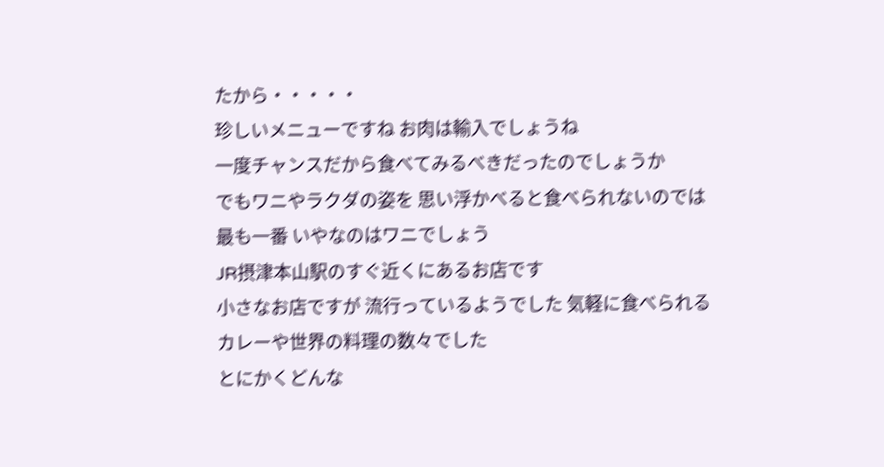たから・・・・・
珍しいメニューですね お肉は輸入でしょうね
一度チャンスだから食べてみるべきだったのでしょうか
でもワニやラクダの姿を 思い浮かべると食べられないのでは
最も一番 いやなのはワニでしょう
JR摂津本山駅のすぐ近くにあるお店です
小さなお店ですが 流行っているようでした 気軽に食べられる
カレーや世界の料理の数々でした
とにかくどんな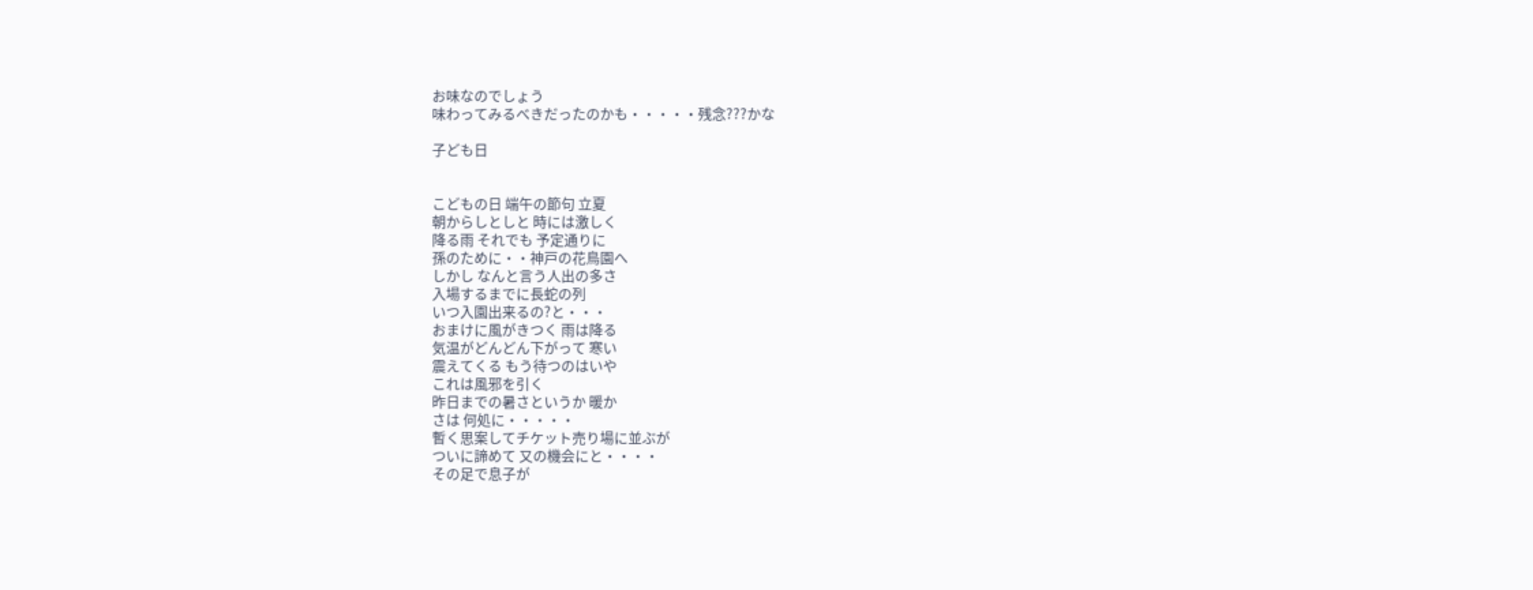お味なのでしょう
味わってみるべきだったのかも・・・・・残念???かな

子ども日


こどもの日 端午の節句 立夏
朝からしとしと 時には激しく
降る雨 それでも 予定通りに
孫のために・・神戸の花鳥園へ
しかし なんと言う人出の多さ
入場するまでに長蛇の列
いつ入園出来るの?と・・・
おまけに風がきつく 雨は降る
気温がどんどん下がって 寒い
震えてくる もう待つのはいや
これは風邪を引く
昨日までの暑さというか 暖か
さは 何処に・・・・・
暫く思案してチケット売り場に並ぶが
ついに諦めて 又の機会にと・・・・
その足で息子が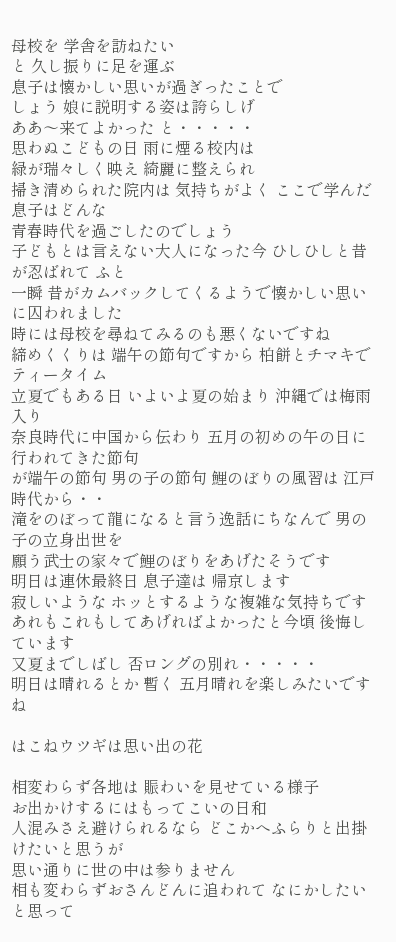母校を 学舎を訪ねたい
と 久し振りに足を運ぶ
息子は懐かしい思いが過ぎったことで
しょう 娘に説明する姿は誇らしげ
ああ〜来てよかった と・・・・・
思わぬこどもの日 雨に煙る校内は
緑が瑞々しく映え 綺麗に整えられ
掃き清められた院内は 気持ちがよく ここで学んだ息子はどんな
青春時代を過ごしたのでしょう
子どもとは言えない大人になった今 ひしひしと昔が忍ばれて ふと
一瞬 昔がカムバックしてくるようで懐かしい思いに囚われました
時には母校を尋ねてみるのも悪くないですね
締めくくりは 端午の節句ですから 柏餅とチマキでティータイム
立夏でもある日 いよいよ夏の始まり 沖縄では梅雨入り
奈良時代に中国から伝わり 五月の初めの午の日に行われてきた節句
が端午の節句 男の子の節句 鯉のぼりの風習は 江戸時代から・・
滝をのぼって龍になると言う逸話にちなんで 男の子の立身出世を
願う武士の家々で鯉のぼりをあげたそうです
明日は連休最終日 息子達は 帰京します
寂しいような ホッとするような複雑な気持ちです
あれもこれもしてあげればよかったと今頃 後悔しています
又夏までしばし 否ロングの別れ・・・・・
明日は晴れるとか 暫く 五月晴れを楽しみたいですね

はこねウツギは思い出の花

相変わらず各地は 賑わいを見せている様子
お出かけするにはもってこいの日和
人混みさえ避けられるなら どこかへふらりと出掛けたいと思うが
思い通りに世の中は参りません
相も変わらずおさんどんに追われて なにかしたいと思って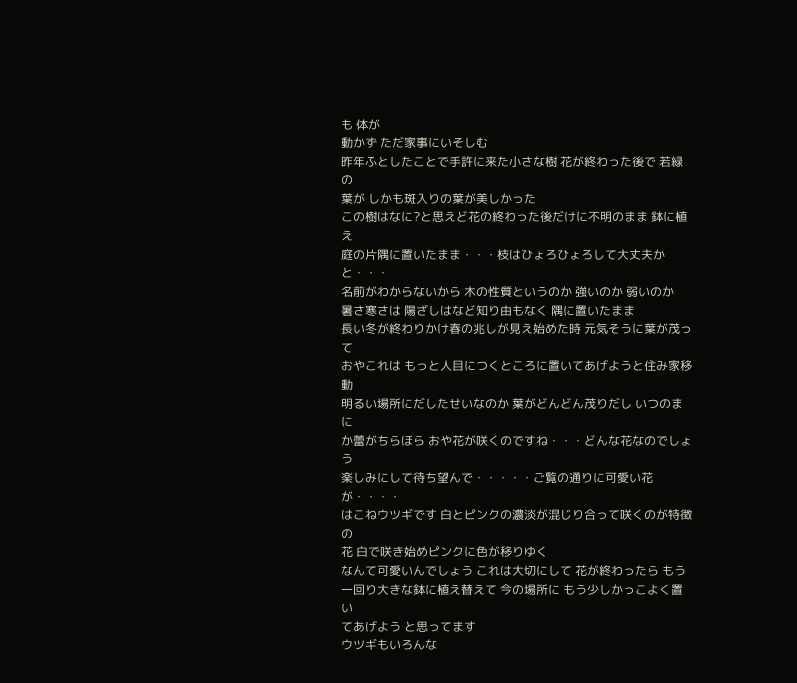も 体が
動かず ただ家事にいそしむ
昨年ふとしたことで手許に来た小さな樹 花が終わった後で 若緑の
葉が しかも斑入りの葉が美しかった
この樹はなに?と思えど花の終わった後だけに不明のまま 鉢に植え
庭の片隅に置いたまま・・・枝はひょろひょろして大丈夫かと・・・
名前がわからないから 木の性質というのか 強いのか 弱いのか
暑さ寒さは 陽ざしはなど知り由もなく 隅に置いたまま
長い冬が終わりかけ春の兆しが見え始めた時 元気そうに葉が茂って
おやこれは もっと人目につくところに置いてあげようと住み家移動
明るい場所にだしたせいなのか 葉がどんどん茂りだし いつのまに
か蕾がちらほら おや花が咲くのですね・・・どんな花なのでしょう
楽しみにして待ち望んで・・・・・ご覧の通りに可愛い花が・・・・
はこねウツギです 白とピンクの濃淡が混じり合って咲くのが特徴の
花 白で咲き始めピンクに色が移りゆく
なんて可愛いんでしょう これは大切にして 花が終わったら もう
一回り大きな鉢に植え替えて 今の場所に もう少しかっこよく置い
てあげよう と思ってます
ウツギもいろんな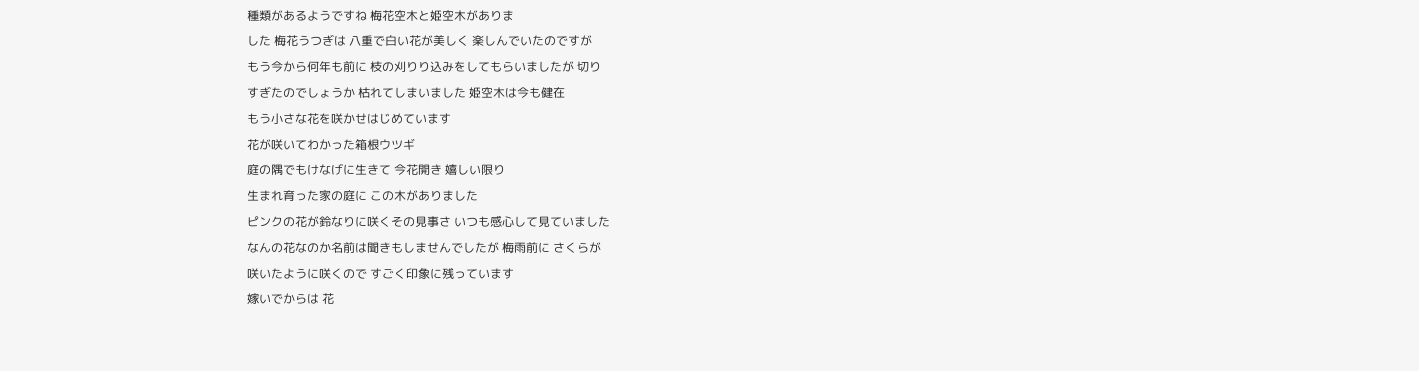種類があるようですね 梅花空木と姫空木がありま
した 梅花うつぎは 八重で白い花が美しく 楽しんでいたのですが
もう今から何年も前に 枝の刈りり込みをしてもらいましたが 切り
すぎたのでしょうか 枯れてしまいました 姫空木は今も健在
もう小さな花を咲かせはじめています
花が咲いてわかった箱根ウツギ
庭の隅でもけなげに生きて 今花開き 嬉しい限り
生まれ育った家の庭に この木がありました
ピンクの花が鈴なりに咲くその見事さ いつも感心して見ていました
なんの花なのか名前は聞きもしませんでしたが 梅雨前に さくらが
咲いたように咲くので すごく印象に残っています
嫁いでからは 花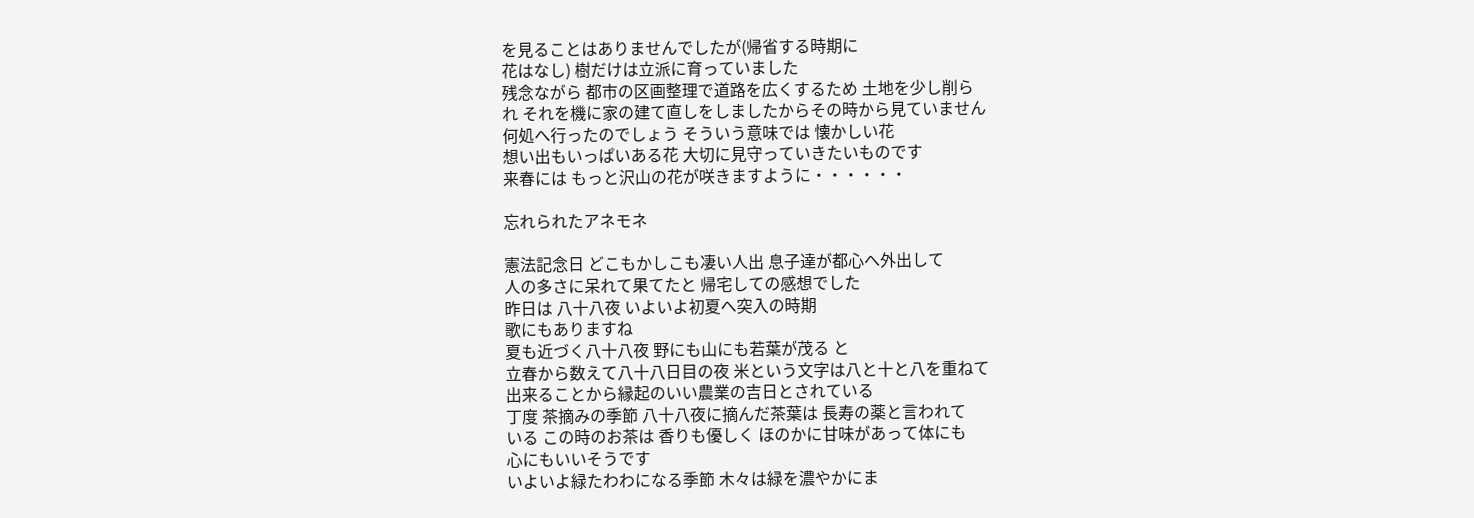を見ることはありませんでしたが(帰省する時期に
花はなし) 樹だけは立派に育っていました
残念ながら 都市の区画整理で道路を広くするため 土地を少し削ら
れ それを機に家の建て直しをしましたからその時から見ていません
何処へ行ったのでしょう そういう意味では 懐かしい花
想い出もいっぱいある花 大切に見守っていきたいものです
来春には もっと沢山の花が咲きますように・・・・・・

忘れられたアネモネ

憲法記念日 どこもかしこも凄い人出 息子達が都心へ外出して
人の多さに呆れて果てたと 帰宅しての感想でした
昨日は 八十八夜 いよいよ初夏へ突入の時期
歌にもありますね
夏も近づく八十八夜 野にも山にも若葉が茂る と
立春から数えて八十八日目の夜 米という文字は八と十と八を重ねて
出来ることから縁起のいい農業の吉日とされている
丁度 茶摘みの季節 八十八夜に摘んだ茶葉は 長寿の薬と言われて
いる この時のお茶は 香りも優しく ほのかに甘味があって体にも
心にもいいそうです
いよいよ緑たわわになる季節 木々は緑を濃やかにま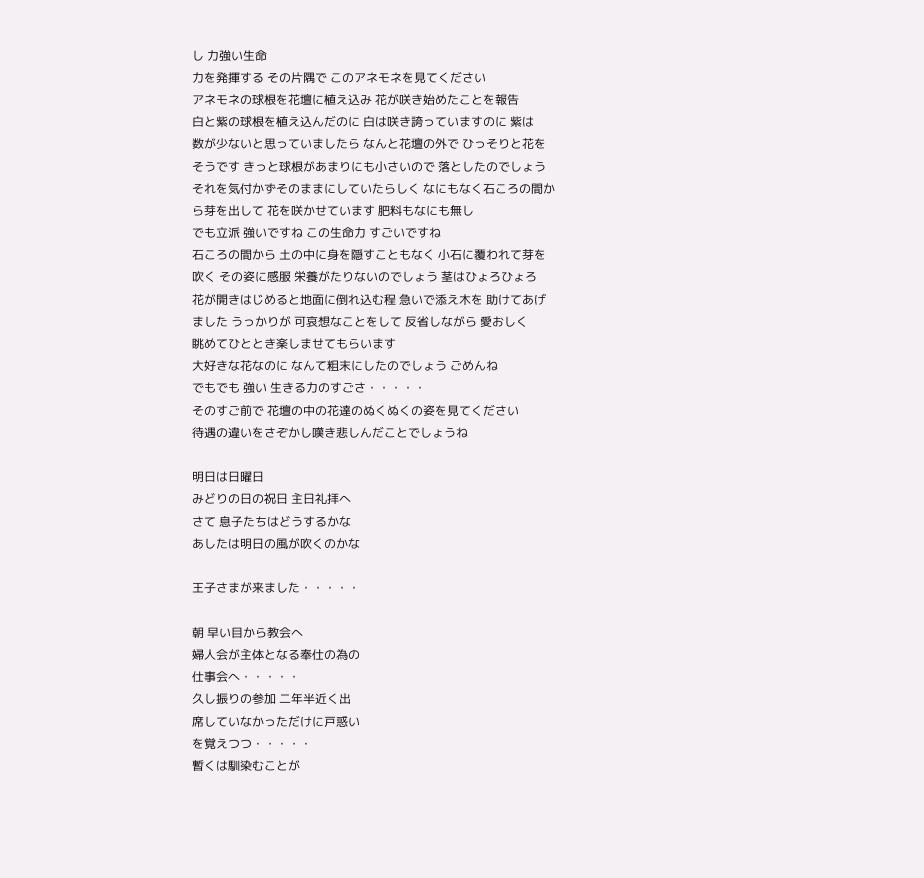し 力強い生命
力を発揮する その片隅で このアネモネを見てください
アネモネの球根を花壇に植え込み 花が咲き始めたことを報告
白と紫の球根を植え込んだのに 白は咲き誇っていますのに 紫は
数が少ないと思っていましたら なんと花壇の外で ひっそりと花を
そうです きっと球根があまりにも小さいので 落としたのでしょう
それを気付かずそのままにしていたらしく なにもなく石ころの間か
ら芽を出して 花を咲かせています 肥料もなにも無し
でも立派 強いですね この生命力 すごいですね
石ころの間から 土の中に身を隠すこともなく 小石に覆われて芽を
吹く その姿に感服 栄養がたりないのでしょう 茎はひょろひょろ
花が開きはじめると地面に倒れ込む程 急いで添え木を 助けてあげ
ました うっかりが 可哀想なことをして 反省しながら 愛おしく
眺めてひととき楽しませてもらいます
大好きな花なのに なんて粗末にしたのでしょう ごめんね
でもでも 強い 生きる力のすごさ・・・・・
そのすご前で 花壇の中の花達のぬくぬくの姿を見てください
待遇の違いをさぞかし嘆き悲しんだことでしょうね

明日は日曜日
みどりの日の祝日 主日礼拝へ
さて 息子たちはどうするかな
あしたは明日の風が吹くのかな

王子さまが来ました・・・・・

朝 早い目から教会へ
婦人会が主体となる奉仕の為の
仕事会へ・・・・・
久し振りの参加 二年半近く出
席していなかっただけに戸惑い
を覚えつつ・・・・・
暫くは馴染むことが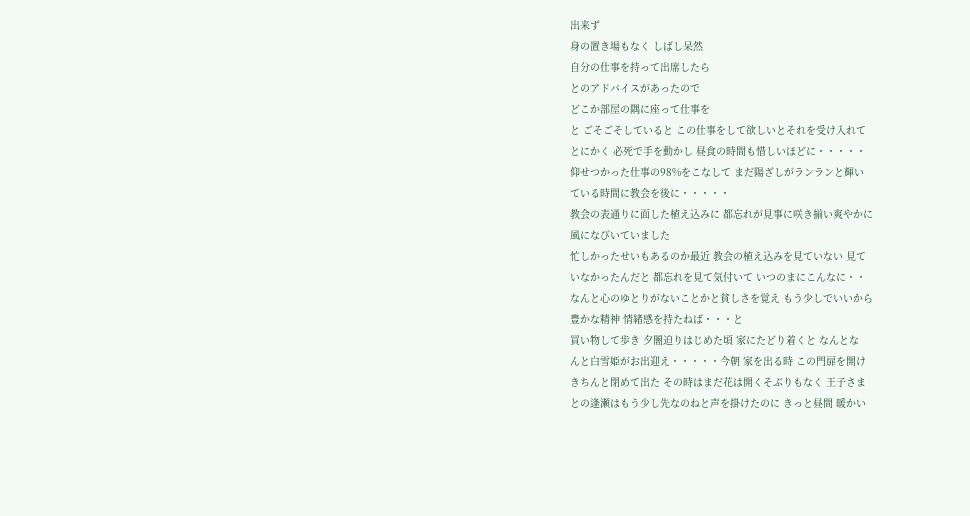出来ず
身の置き場もなく しばし呆然
自分の仕事を持って出席したら
とのアドバイスがあったので
どこか部屋の隅に座って仕事を
と ごそごそしていると この仕事をして欲しいとそれを受け入れて
とにかく 必死で手を動かし 昼食の時間も惜しいほどに・・・・・
仰せつかった仕事の98%をこなして まだ陽ざしがランランと輝い
ている時間に教会を後に・・・・・
教会の表通りに面した植え込みに 都忘れが見事に咲き揃い爽やかに
風になびいていました
忙しかったせいもあるのか最近 教会の植え込みを見ていない 見て
いなかったんだと 都忘れを見て気付いて いつのまにこんなに・・
なんと心のゆとりがないことかと貧しさを覚え もう少しでいいから
豊かな精神 情緒感を持たねば・・・と
買い物して歩き 夕闇迫りはじめた頃 家にたどり着くと なんとな
んと白雪姫がお出迎え・・・・・今朝 家を出る時 この門扉を開け
きちんと閉めて出た その時はまだ花は開くそぶりもなく 王子さま
との逢瀬はもう少し先なのねと声を掛けたのに きっと昼間 暖かい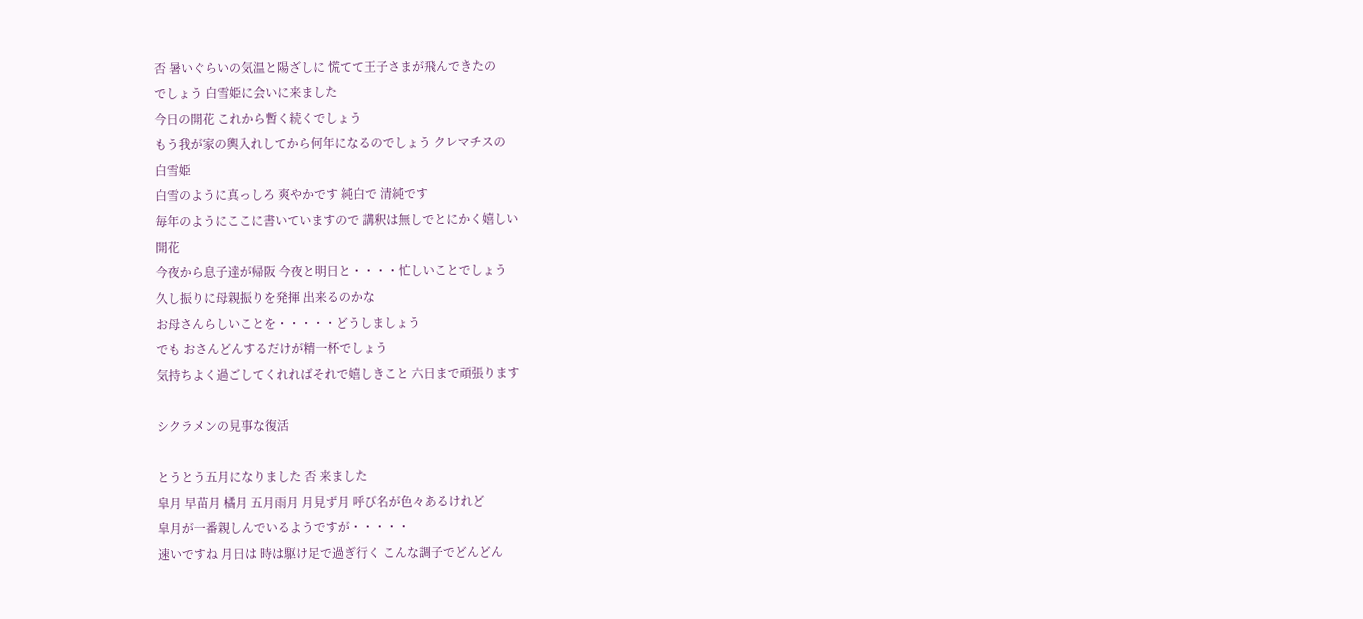否 暑いぐらいの気温と陽ざしに 慌てて王子さまが飛んできたの
でしょう 白雪姫に会いに来ました
今日の開花 これから暫く続くでしょう
もう我が家の輿入れしてから何年になるのでしょう クレマチスの
白雪姫
白雪のように真っしろ 爽やかです 純白で 清純です
毎年のようにここに書いていますので 講釈は無しでとにかく嬉しい
開花
今夜から息子達が帰阪 今夜と明日と・・・・忙しいことでしょう
久し振りに母親振りを発揮 出来るのかな
お母さんらしいことを・・・・・どうしましょう
でも おさんどんするだけが精一杯でしょう
気持ちよく過ごしてくれればそれで嬉しきこと 六日まで頑張ります

シクラメンの見事な復活

とうとう五月になりました 否 来ました
皐月 早苗月 橘月 五月雨月 月見ず月 呼び名が色々あるけれど
皐月が一番親しんでいるようですが・・・・・
速いですね 月日は 時は駆け足で過ぎ行く こんな調子でどんどん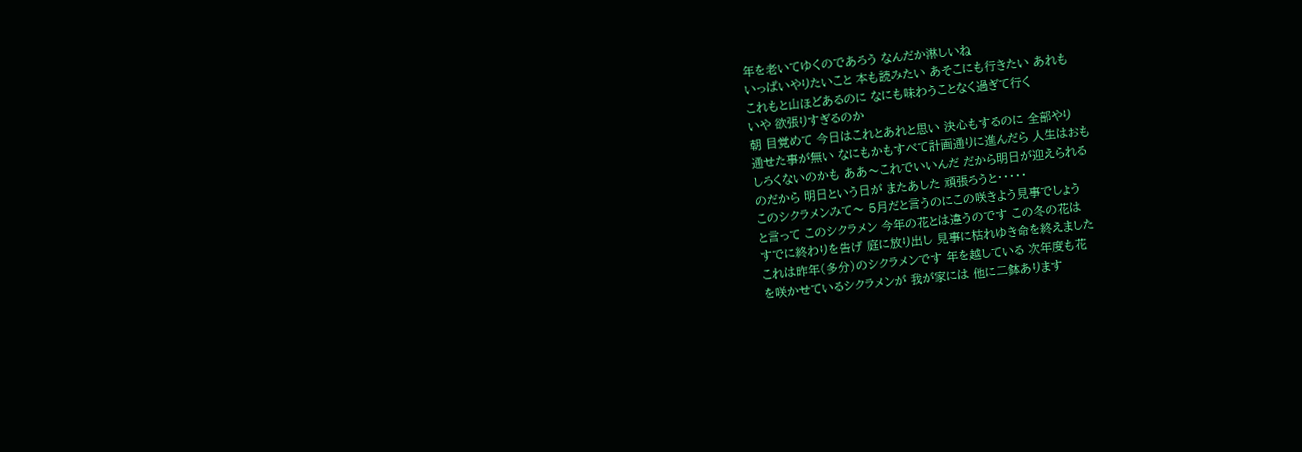年を老いてゆくのであろう なんだか淋しいね
いっぱいやりたいこと 本も読みたい あそこにも行きたい あれも
これもと山ほどあるのに なにも味わうことなく過ぎて行く
いや 欲張りすぎるのか
朝 目覚めて 今日はこれとあれと思い 決心もするのに 全部やり
通せた事が無い なにもかもすべて計画通りに進んだら 人生はおも
しろくないのかも ああ〜これでいいんだ だから明日が迎えられる
のだから 明日という日が またあした 頑張ろうと・・・・・
このシクラメンみて〜 5月だと言うのにこの咲きよう見事でしょう
と言って このシクラメン 今年の花とは違うのです この冬の花は
すでに終わりを告げ 庭に放り出し 見事に枯れゆき命を終えました
これは昨年(多分)のシクラメンです 年を越している 次年度も花
を咲かせているシクラメンが 我が家には 他に二鉢あります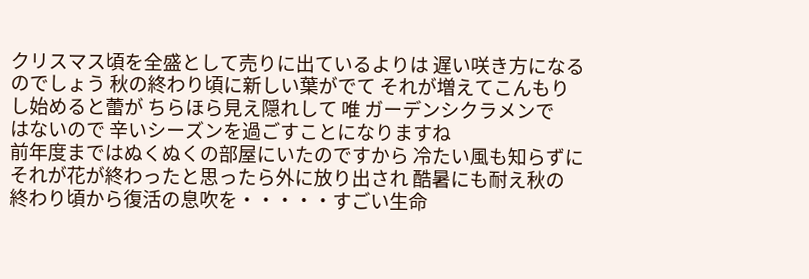クリスマス頃を全盛として売りに出ているよりは 遅い咲き方になる
のでしょう 秋の終わり頃に新しい葉がでて それが増えてこんもり
し始めると蕾が ちらほら見え隠れして 唯 ガーデンシクラメンで
はないので 辛いシーズンを過ごすことになりますね
前年度まではぬくぬくの部屋にいたのですから 冷たい風も知らずに
それが花が終わったと思ったら外に放り出され 酷暑にも耐え秋の
終わり頃から復活の息吹を・・・・・すごい生命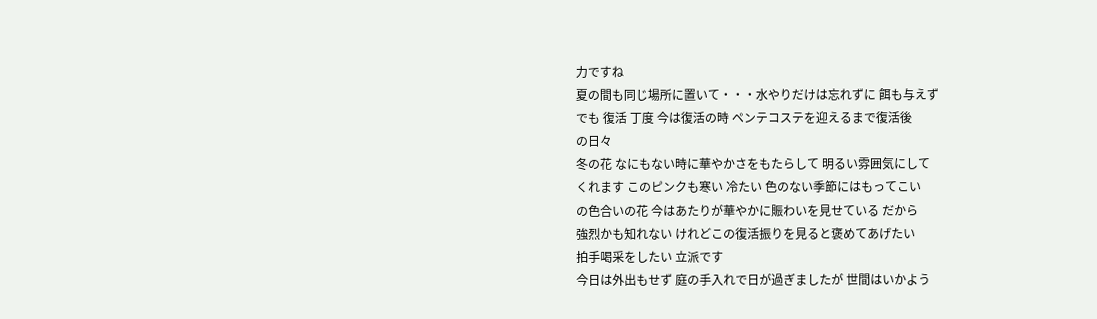力ですね
夏の間も同じ場所に置いて・・・水やりだけは忘れずに 餌も与えず
でも 復活 丁度 今は復活の時 ペンテコステを迎えるまで復活後
の日々
冬の花 なにもない時に華やかさをもたらして 明るい雰囲気にして
くれます このピンクも寒い 冷たい 色のない季節にはもってこい
の色合いの花 今はあたりが華やかに賑わいを見せている だから
強烈かも知れない けれどこの復活振りを見ると褒めてあげたい
拍手喝采をしたい 立派です
今日は外出もせず 庭の手入れで日が過ぎましたが 世間はいかよう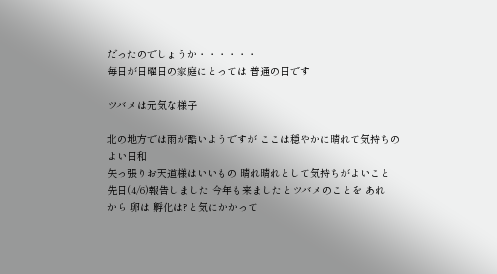だったのでしょうか・・・・・・
毎日が日曜日の家庭にとっては 普通の日です

ツバメは元気な様子

北の地方では雨が酷いようですが ここは穏やかに晴れて気持ちの
よい日和
矢っ張りお天道様はいいもの 晴れ晴れとして気持ちがよいこと
先日(4/6)報告しました 今年も来ましたとツバメのことを あれ
から 卵は 孵化は?と気にかかって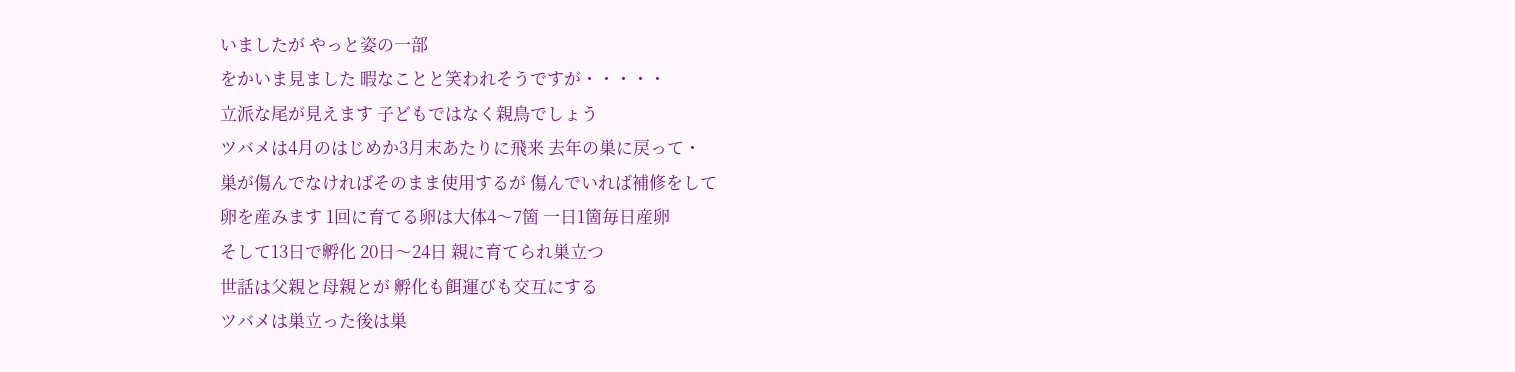いましたが やっと姿の一部
をかいま見ました 暇なことと笑われそうですが・・・・・
立派な尾が見えます 子どもではなく親鳥でしょう
ツバメは4月のはじめか3月末あたりに飛来 去年の巣に戻って・
巣が傷んでなければそのまま使用するが 傷んでいれば補修をして
卵を産みます 1回に育てる卵は大体4〜7箇 一日1箇毎日産卵
そして13日で孵化 20日〜24日 親に育てられ巣立つ
世話は父親と母親とが 孵化も餌運びも交互にする
ツバメは巣立った後は巣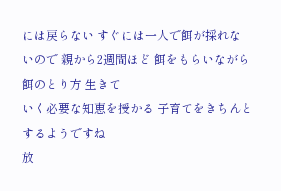には戻らない すぐには一人で餌が採れな
いので 親から2週間ほど 餌をもらいながら餌のとり方 生きて
いく必要な知恵を授かる 子育てをきちんとするようですね
放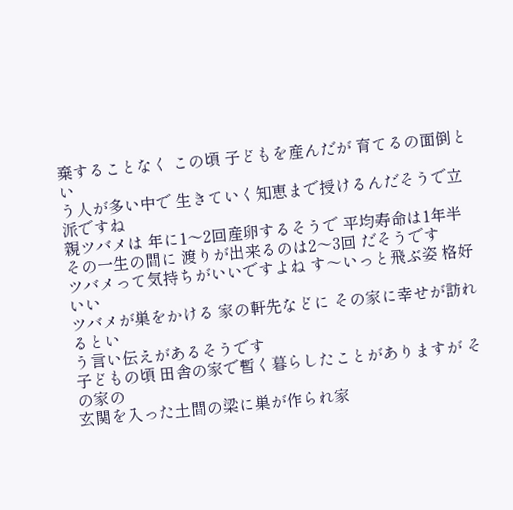棄することなく この頃 子どもを産んだが 育てるの面倒とい
う人が多い中で 生きていく知恵まで授けるんだそうで立派ですね
親ツバメは 年に1〜2回産卵するそうで 平均寿命は1年半
その一生の間に 渡りが出来るのは2〜3回 だそうです
ツバメって気持ちがいいですよね す〜いっと飛ぶ姿 格好いい
ツバメが巣をかける 家の軒先などに その家に幸せが訪れるとい
う言い伝えがあるそうです
子どもの頃 田舎の家で暫く暮らしたことがありますが その家の
玄関を入った土間の梁に巣が作られ家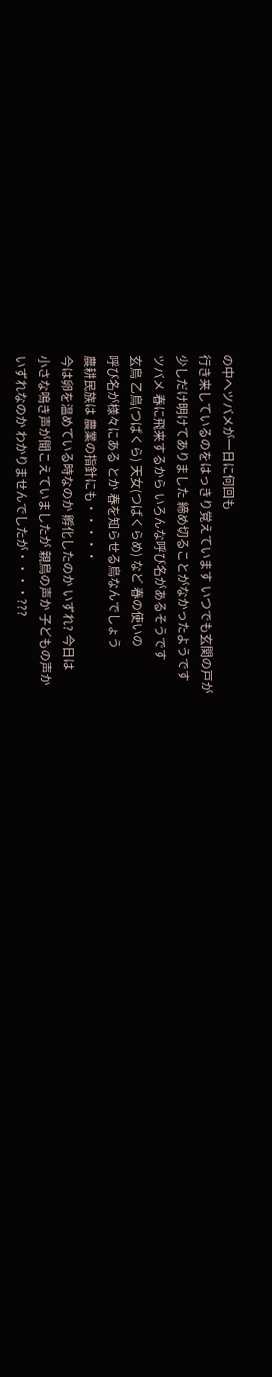の中へツバメが一日に何回も
行き来しているのをはっきり覚えています いつでも玄関の戸が
少しだけ明けてありました 締め切ることがなかったようです
ツバメ 春に飛来するから いろんな呼び名があるそうです
玄鳥 乙鳥(つばくら) 天女(つばくらめ) など 春の使いの
呼び名が様々にある とか 春を知らせる鳥なんでしょう
農耕民族は 農業の指針にも・・・・・
今は卵を温めている時なのか 孵化したのか いずれ? 今日は
小さな鳴き声が聞こえていましたが 親鳥の声か 子どもの声か
いずれなのか わかりませんでしたが・・・・???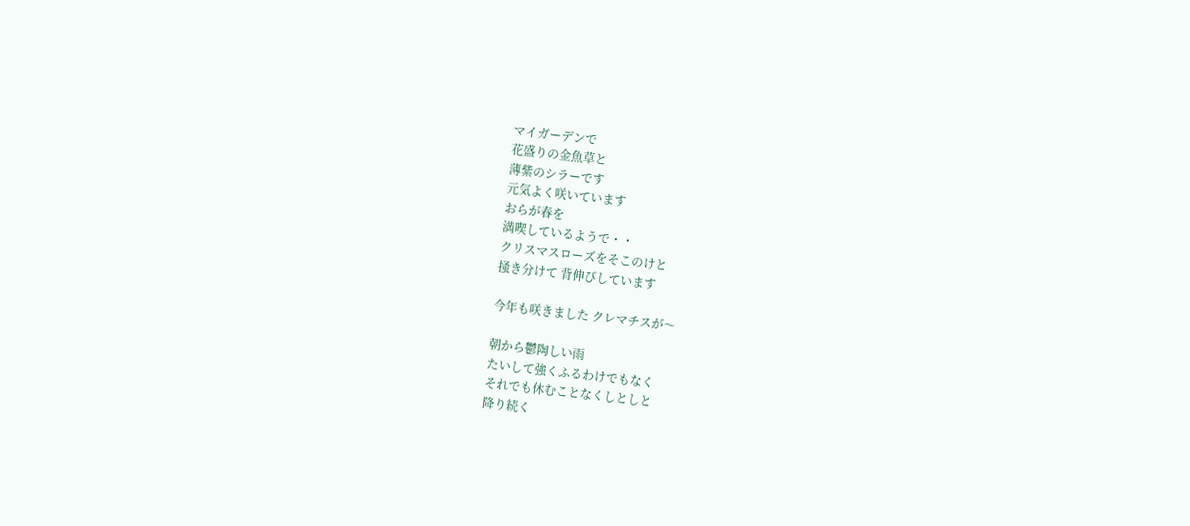マイガーデンで
花盛りの金魚草と
薄紫のシラーです
元気よく咲いています
おらが春を
満喫しているようで・・
クリスマスローズをそこのけと
掻き分けて 背伸びしています

今年も咲きました クレマチスが〜

朝から鬱陶しい雨
たいして強くふるわけでもなく
それでも休むことなくしとしと
降り続く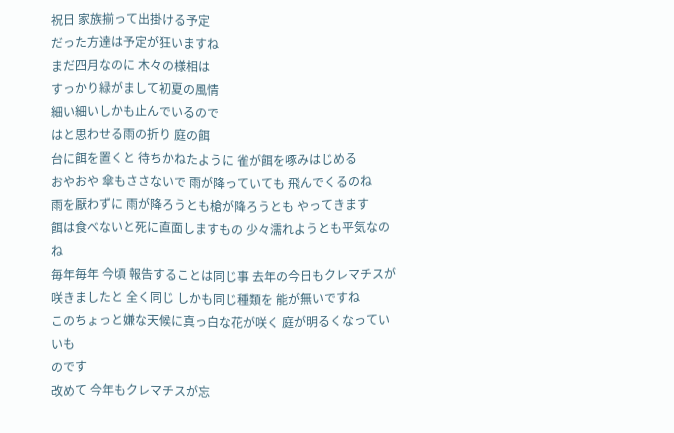祝日 家族揃って出掛ける予定
だった方達は予定が狂いますね
まだ四月なのに 木々の様相は
すっかり緑がまして初夏の風情
細い細いしかも止んでいるので
はと思わせる雨の折り 庭の餌
台に餌を置くと 待ちかねたように 雀が餌を啄みはじめる
おやおや 傘もささないで 雨が降っていても 飛んでくるのね
雨を厭わずに 雨が降ろうとも槍が降ろうとも やってきます
餌は食べないと死に直面しますもの 少々濡れようとも平気なのね
毎年毎年 今頃 報告することは同じ事 去年の今日もクレマチスが
咲きましたと 全く同じ しかも同じ種類を 能が無いですね
このちょっと嫌な天候に真っ白な花が咲く 庭が明るくなっていいも
のです
改めて 今年もクレマチスが忘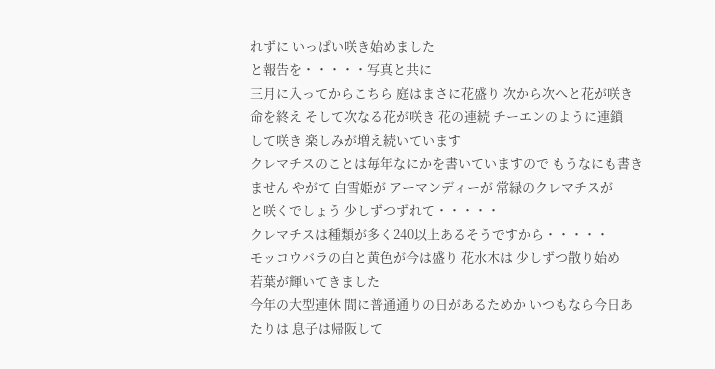れずに いっぱい咲き始めました
と報告を・・・・・写真と共に
三月に入ってからこちら 庭はまさに花盛り 次から次へと花が咲き
命を終え そして次なる花が咲き 花の連続 チーエンのように連鎖
して咲き 楽しみが増え続いています
クレマチスのことは毎年なにかを書いていますので もうなにも書き
ません やがて 白雪姫が アーマンディーが 常緑のクレマチスが
と咲くでしょう 少しずつずれて・・・・・
クレマチスは種類が多く240以上あるそうですから・・・・・
モッコウバラの白と黄色が今は盛り 花水木は 少しずつ散り始め
若葉が輝いてきました
今年の大型連休 間に普通通りの日があるためか いつもなら今日あ
たりは 息子は帰阪して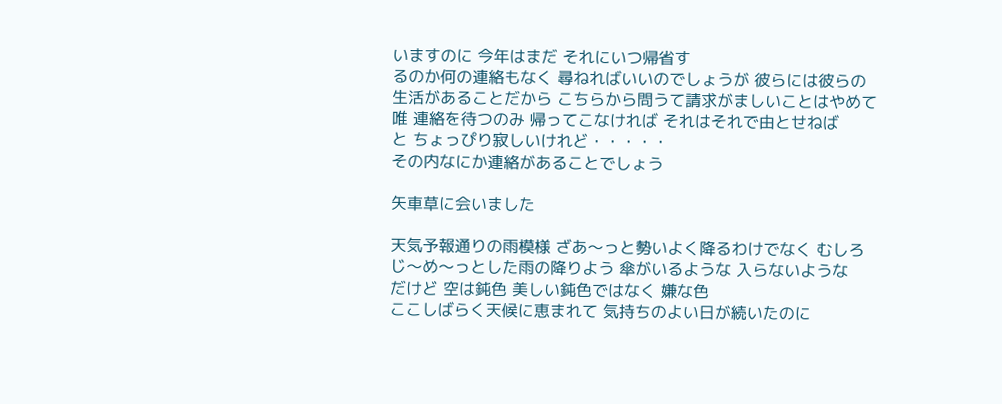いますのに 今年はまだ それにいつ帰省す
るのか何の連絡もなく 尋ねればいいのでしょうが 彼らには彼らの
生活があることだから こちらから問うて請求がましいことはやめて
唯 連絡を待つのみ 帰ってこなければ それはそれで由とせねば
と ちょっぴり寂しいけれど・・・・・
その内なにか連絡があることでしょう

矢車草に会いました

天気予報通りの雨模様 ざあ〜っと勢いよく降るわけでなく むしろ
じ〜め〜っとした雨の降りよう 傘がいるような 入らないような
だけど 空は鈍色 美しい鈍色ではなく 嫌な色
ここしばらく天候に恵まれて 気持ちのよい日が続いたのに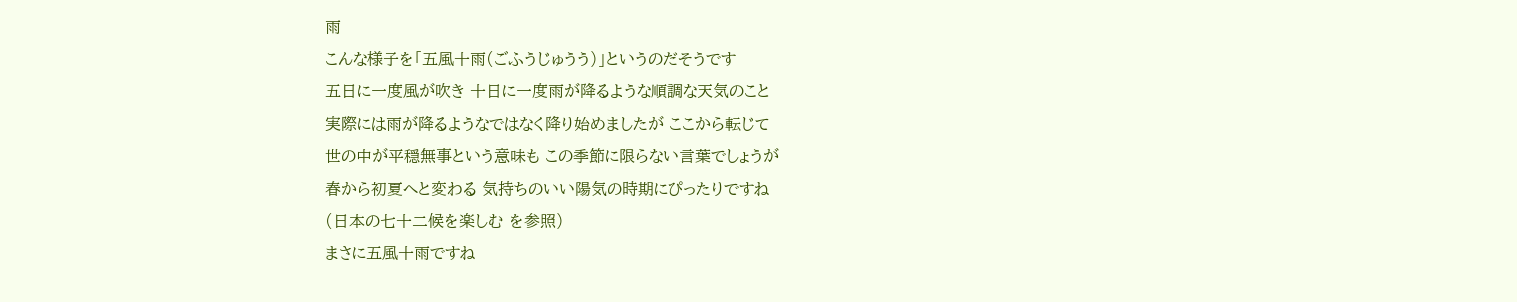雨
こんな様子を「五風十雨(ごふうじゅうう)」というのだそうです
五日に一度風が吹き 十日に一度雨が降るような順調な天気のこと
実際には雨が降るようなではなく降り始めましたが ここから転じて
世の中が平穏無事という意味も この季節に限らない言葉でしょうが
春から初夏へと変わる 気持ちのいい陽気の時期にぴったりですね
(日本の七十二候を楽しむ を参照)
まさに五風十雨ですね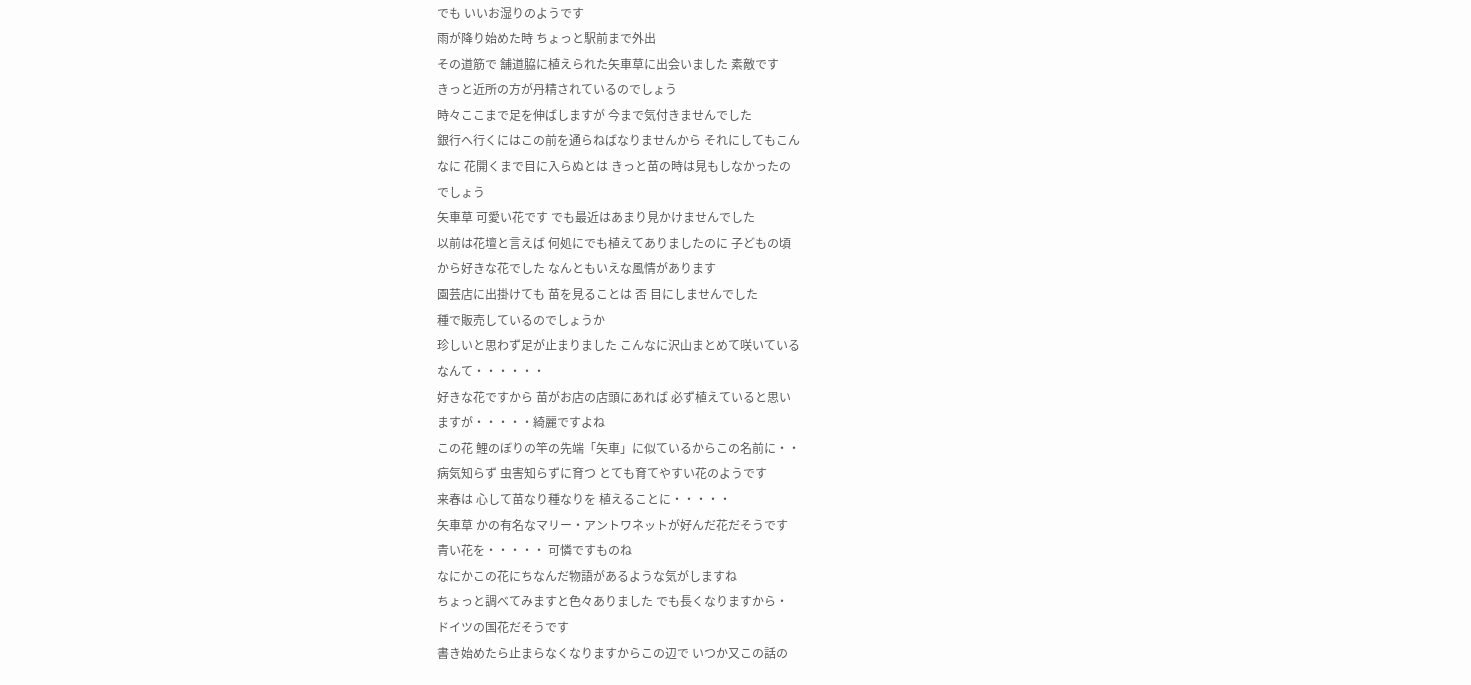でも いいお湿りのようです
雨が降り始めた時 ちょっと駅前まで外出
その道筋で 舗道脇に植えられた矢車草に出会いました 素敵です
きっと近所の方が丹精されているのでしょう
時々ここまで足を伸ばしますが 今まで気付きませんでした
銀行へ行くにはこの前を通らねばなりませんから それにしてもこん
なに 花開くまで目に入らぬとは きっと苗の時は見もしなかったの
でしょう
矢車草 可愛い花です でも最近はあまり見かけませんでした
以前は花壇と言えば 何処にでも植えてありましたのに 子どもの頃
から好きな花でした なんともいえな風情があります
園芸店に出掛けても 苗を見ることは 否 目にしませんでした
種で販売しているのでしょうか
珍しいと思わず足が止まりました こんなに沢山まとめて咲いている
なんて・・・・・・
好きな花ですから 苗がお店の店頭にあれば 必ず植えていると思い
ますが・・・・・綺麗ですよね
この花 鯉のぼりの竿の先端「矢車」に似ているからこの名前に・・
病気知らず 虫害知らずに育つ とても育てやすい花のようです
来春は 心して苗なり種なりを 植えることに・・・・・
矢車草 かの有名なマリー・アントワネットが好んだ花だそうです
青い花を・・・・・ 可憐ですものね
なにかこの花にちなんだ物語があるような気がしますね
ちょっと調べてみますと色々ありました でも長くなりますから・
ドイツの国花だそうです
書き始めたら止まらなくなりますからこの辺で いつか又この話の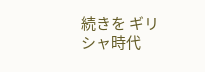続きを ギリシャ時代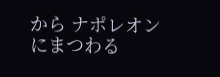から ナポレオンにまつわる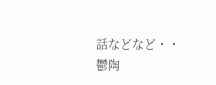話などなど・・
鬱陶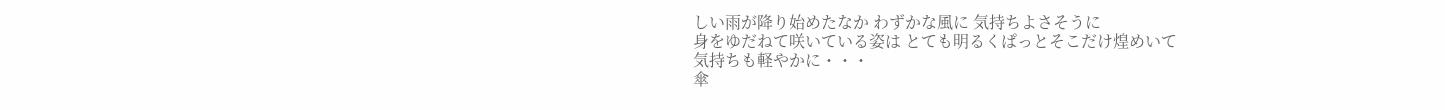しい雨が降り始めたなか わずかな風に 気持ちよさそうに
身をゆだねて咲いている姿は とても明るくぱっとそこだけ煌めいて
気持ちも軽やかに・・・
傘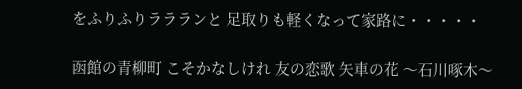をふりふりララランと 足取りも軽くなって家路に・・・・・

函館の青柳町 こそかなしけれ 友の恋歌 矢車の花 〜石川啄木〜